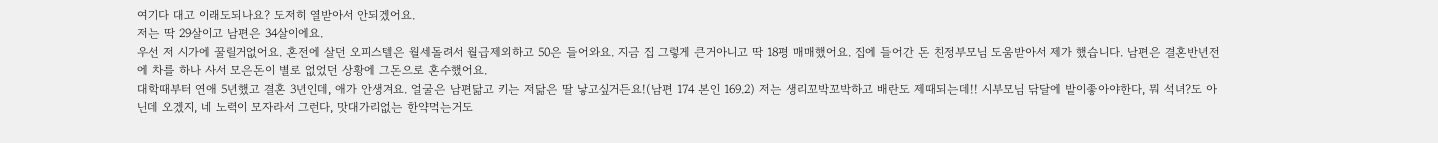여기다 대고 이래도되나요? 도저히 열받아서 안되겠어요.
저는 딱 29살이고 남편은 34살이에요.
우선 저 시가에 꿀릴거없어요. 혼전에 살던 오피스텔은 월세돌려서 월급제외하고 50은 들어와요. 지금 집 그렇게 큰거아니고 딱 18평 매매했어요. 집에 들어간 돈 친정부모님 도움받아서 제가 했습니다. 남편은 결혼반년전에 차를 하나 사서 모은돈이 별로 없었던 상황에 그돈으로 혼수했어요.
대학때부터 연애 5년했고 결혼 3년인데, 애가 안생겨요. 얼굴은 남편닮고 키는 저닮은 딸 낳고싶거든요!(남편 174 본인 169.2) 저는 생리꼬박꼬박하고 배란도 제때되는데!! 시부모님 닦달에 밭이좋아야한다, 뭐 석녀?도 아닌데 오겠지, 네 노력이 모자라서 그런다, 맛대가리없는 한약먹는거도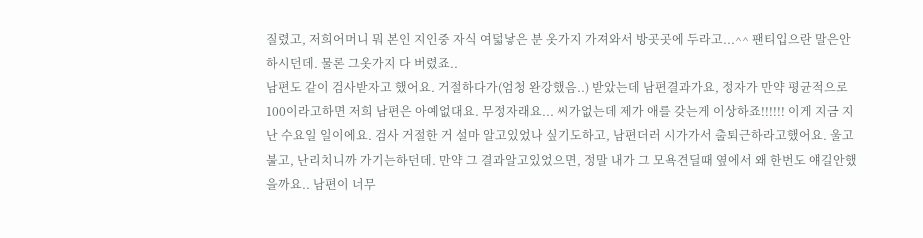질렸고, 저희어머니 뭐 본인 지인중 자식 여덟낳은 분 옷가지 가져와서 방곳곳에 두라고...^^ 팬티입으란 말은안하시던데. 물론 그옷가지 다 버렸죠..
남편도 같이 검사받자고 했어요. 거절하다가(엄청 완강했음..) 받았는데 남편결과가요, 정자가 만약 평균적으로 100이라고하면 저희 남편은 아예없대요. 무정자래요... 씨가없는데 제가 애를 갖는게 이상하죠!!!!!! 이게 지금 지난 수요일 일이에요. 검사 거절한 거 설마 알고있었나 싶기도하고, 남편더러 시가가서 출퇴근하라고했어요. 울고불고, 난리치니까 가기는하던데. 만약 그 결과알고있었으면, 정말 내가 그 모욕견딜때 옆에서 왜 한번도 얘길안했을까요.. 남편이 너무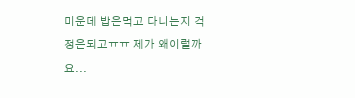미운데 밥은먹고 다니는지 걱정은되고ㅠㅠ 제가 왜이럴까요...